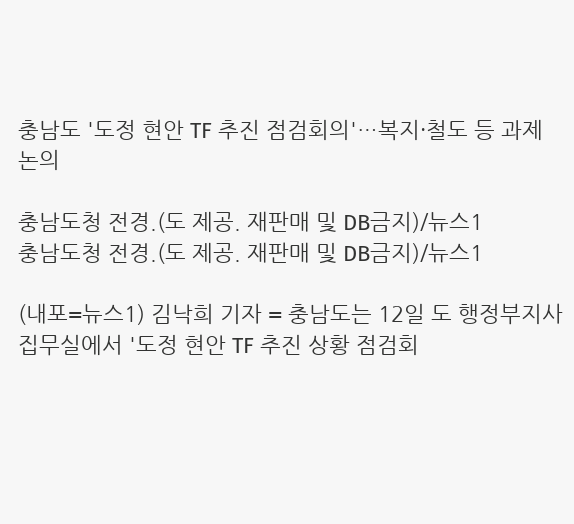충남도 '도정 현안 TF 추진 점검회의'…복지·철도 등 과제 논의

충남도청 전경.(도 제공. 재판매 및 DB금지)/뉴스1
충남도청 전경.(도 제공. 재판매 및 DB금지)/뉴스1

(내포=뉴스1) 김낙희 기자 = 충남도는 12일 도 행정부지사 집무실에서 '도정 현안 TF 추진 상황 점검회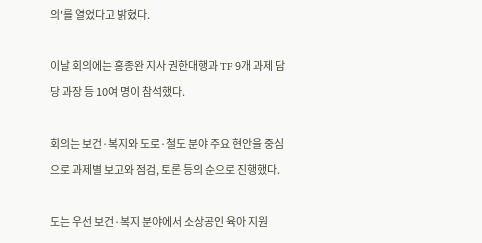의'를 열었다고 밝혔다.

이날 회의에는 홍종완 지사 권한대행과 TF 9개 과제 담당 과장 등 10여 명이 참석했다.

회의는 보건·복지와 도로·철도 분야 주요 현안을 중심으로 과제별 보고와 점검, 토론 등의 순으로 진행했다.

도는 우선 보건·복지 분야에서 소상공인 육아 지원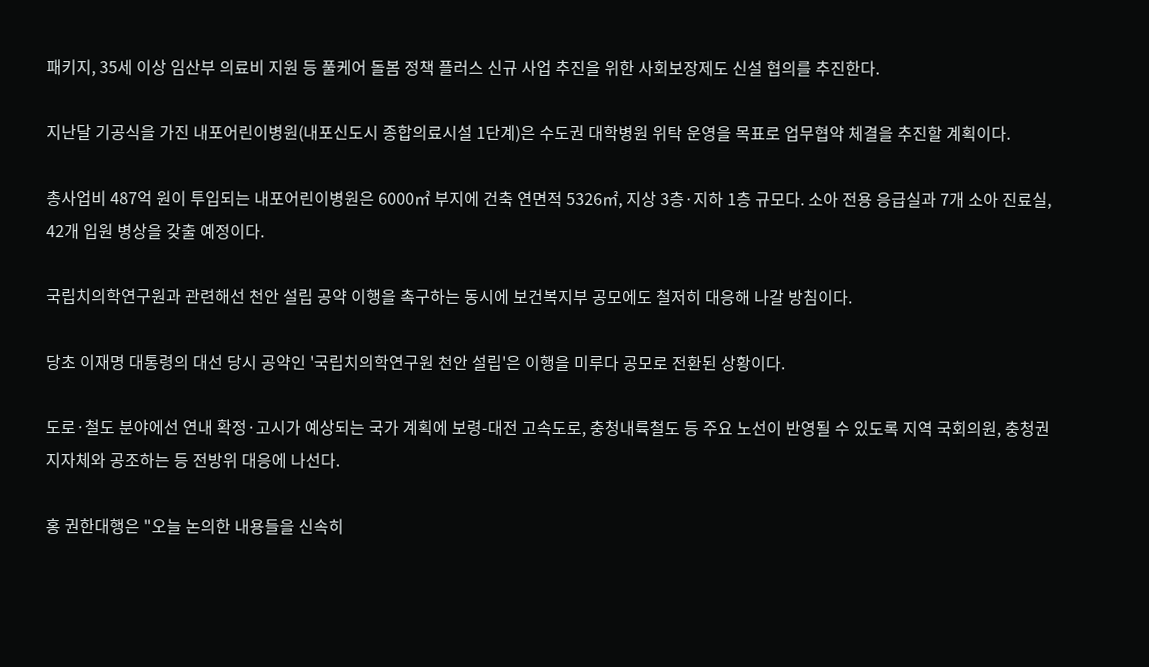패키지, 35세 이상 임산부 의료비 지원 등 풀케어 돌봄 정책 플러스 신규 사업 추진을 위한 사회보장제도 신설 협의를 추진한다.

지난달 기공식을 가진 내포어린이병원(내포신도시 종합의료시설 1단계)은 수도권 대학병원 위탁 운영을 목표로 업무협약 체결을 추진할 계획이다.

총사업비 487억 원이 투입되는 내포어린이병원은 6000㎡ 부지에 건축 연면적 5326㎡, 지상 3층·지하 1층 규모다. 소아 전용 응급실과 7개 소아 진료실, 42개 입원 병상을 갖출 예정이다.

국립치의학연구원과 관련해선 천안 설립 공약 이행을 촉구하는 동시에 보건복지부 공모에도 철저히 대응해 나갈 방침이다.

당초 이재명 대통령의 대선 당시 공약인 '국립치의학연구원 천안 설립'은 이행을 미루다 공모로 전환된 상황이다.

도로·철도 분야에선 연내 확정·고시가 예상되는 국가 계획에 보령-대전 고속도로, 충청내륙철도 등 주요 노선이 반영될 수 있도록 지역 국회의원, 충청권 지자체와 공조하는 등 전방위 대응에 나선다.

홍 권한대행은 "오늘 논의한 내용들을 신속히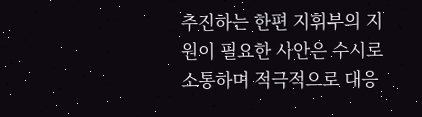추진하는 한편 지휘부의 지원이 필요한 사안은 수시로 소통하며 적극적으로 대응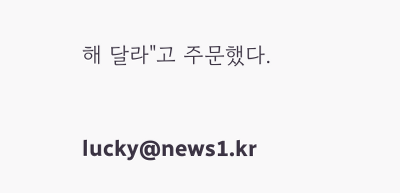해 달라"고 주문했다.

lucky@news1.kr